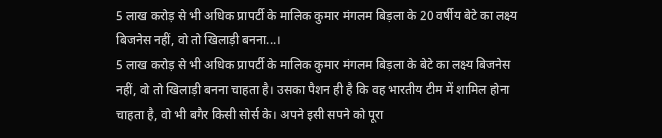5 लाख करोड़ से भी अधिक प्रापर्टी के मालिक कुमार मंगलम बिड़ला के 20 वर्षीय बेटे का लक्ष्य बिजनेस नहीं, वो तो खिलाड़ी बनना...।
5 लाख करोड़ से भी अधिक प्रापर्टी के मालिक कुमार मंगलम बिड़ला के बेटे का लक्ष्य बिजनेस नहीं, वो तो खिलाड़ी बनना चाहता है। उसका पैशन ही है कि वह भारतीय टीम में शामिल होना चाहता है, वो भी बगैर किसी सोर्स के। अपने इसी सपने को पूरा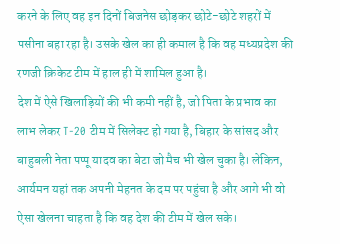करने के लिए वह इन दिनों बिजनेस छोड़कर छोटे-छोटे शहरों में पसीना बहा रहा है। उसके खेल का ही कमाल है कि वह मध्यप्रदेश की रणजी क्रिकेट टीम में हाल ही में शामिल हुआ है।
देश में ऐसे खिलाड़ियों की भी कमी नहीं है, जो पिता के प्रभाव का लाभ लेकर T-20 टीम में सिलेक्ट हो गया है, बिहार के सांसद और बाहुबली नेता पप्पू यादव का बेटा जो मैच भी खेल चुका है। लेकिन, आर्यमन यहां तक अपनी मेहनत के दम पर पहुंचा है और आगे भी वो ऐसा खेलना चाहता है कि वह देश की टीम में खेल सके।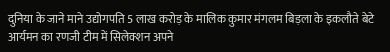दुनिया के जाने माने उद्योगपति 5 लाख करोड़ के मालिक कुमार मंगलम बिड़ला के इकलौते बेटे आर्यमन का रणजी टीम में सिलेक्शन अपने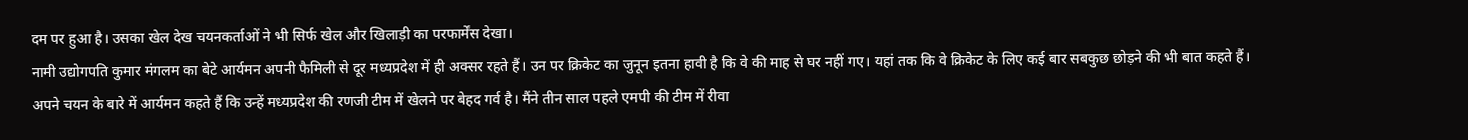दम पर हुआ है। उसका खेल देख चयनकर्ताओं ने भी सिर्फ खेल और खिलाड़ी का परफार्मेंस देखा।
नामी उद्योगपति कुमार मंगलम का बेटे आर्यमन अपनी फैमिली से दूर मध्यप्रदेश में ही अक्सर रहते हैं। उन पर क्रिकेट का जुनून इतना हावी है कि वे की माह से घर नहीं गए। यहां तक कि वे क्रिकेट के लिए कई बार सबकुछ छोड़ने की भी बात कहते हैं।
अपने चयन के बारे में आर्यमन कहते हैं कि उन्हें मध्यप्रदेश की रणजी टीम में खेलने पर बेहद गर्व है। मैंने तीन साल पहले एमपी की टीम में रीवा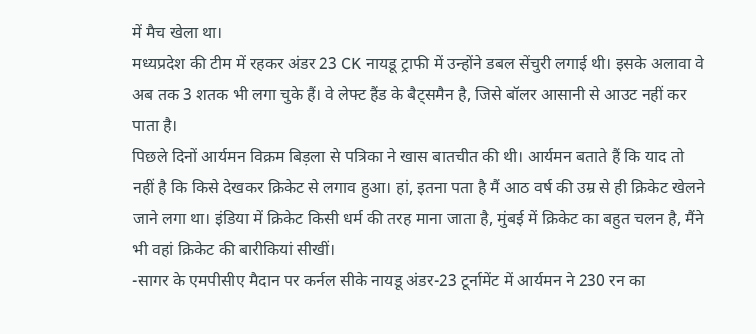में मैच खेला था।
मध्यप्रदेश की टीम में रहकर अंडर 23 CK नायडू ट्राफी में उन्होंने डबल सेंचुरी लगाई थी। इसके अलावा वे अब तक 3 शतक भी लगा चुके हैं। वे लेफ्ट हैंड के बैट्समैन है, जिसे बॉलर आसानी से आउट नहीं कर पाता है।
पिछले दिनों आर्यमन विक्रम बिड़ला से पत्रिका ने खास बातचीत की थी। आर्यमन बताते हैं कि याद तो नहीं है कि किसे देखकर क्रिकेट से लगाव हुआ। हां, इतना पता है मैं आठ वर्ष की उम्र से ही क्रिकेट खेलने जाने लगा था। इंडिया में क्रिकेट किसी धर्म की तरह माना जाता है, मुंबई में क्रिकेट का बहुत चलन है, मैंने भी वहां क्रिकेट की बारीकियां सीखीं।
-सागर के एमपीसीए मैदान पर कर्नल सीके नायडू अंडर-23 टूर्नामेंट में आर्यमन ने 230 रन का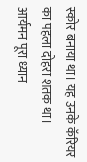स्कोर बनाया था। यह उनके कॅरियर का पहला दोहरा शतक था।
आर्यमन पूरा ध्यान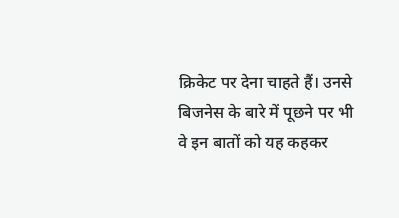क्रिकेट पर देना चाहते हैं। उनसे बिजनेस के बारे में पूछने पर भी वे इन बातों को यह कहकर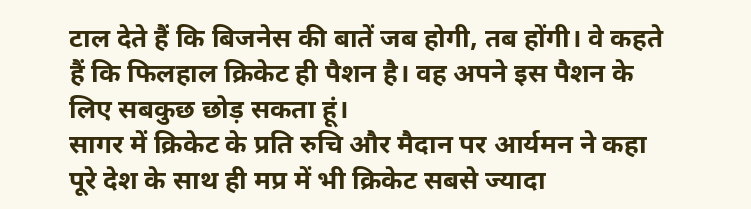टाल देते हैं कि बिजनेस की बातें जब होगी, तब होंगी। वे कहते हैं कि फिलहाल क्रिकेट ही पैशन है। वह अपने इस पैशन के लिए सबकुछ छोड़ सकता हूं।
सागर में क्रिकेट के प्रति रुचि और मैदान पर आर्यमन ने कहा पूरे देश के साथ ही मप्र में भी क्रिकेट सबसे ज्यादा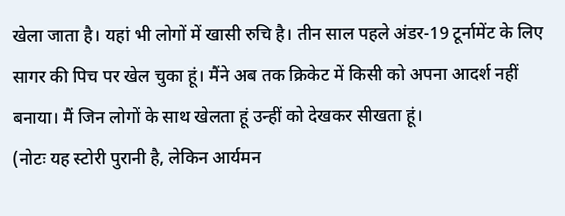खेला जाता है। यहां भी लोगों में खासी रुचि है। तीन साल पहले अंडर-19 टूर्नामेंट के लिए सागर की पिच पर खेल चुका हूं। मैंने अब तक क्रिकेट में किसी को अपना आदर्श नहीं बनाया। मैं जिन लोगों के साथ खेलता हूं उन्हीं को देखकर सीखता हूं।
(नोटः यह स्टोरी पुरानी है, लेकिन आर्यमन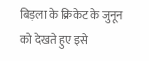बिड़ला के क्रिकेट के जुनून को देखते हुए इसे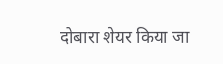दोबारा शेयर किया जा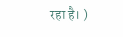रहा है। )